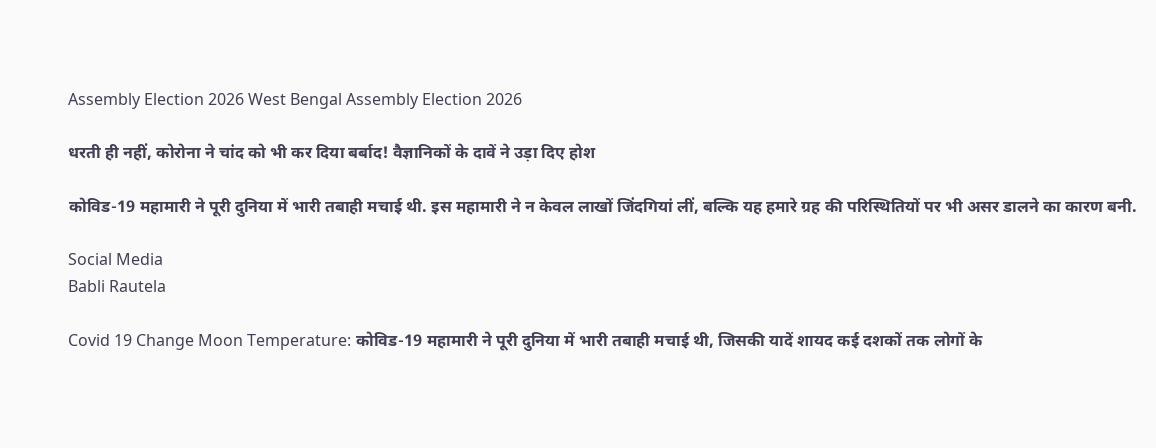Assembly Election 2026 West Bengal Assembly Election 2026

धरती ही नहीं, कोरोना ने चांद को भी कर दिया बर्बाद! वैज्ञानिकों के दावें ने उड़ा दिए होश

कोविड-19 महामारी ने पूरी दुनिया में भारी तबाही मचाई थी. इस महामारी ने न केवल लाखों जिंदगियां लीं, बल्कि यह हमारे ग्रह की परिस्थितियों पर भी असर डालने का कारण बनी.

Social Media
Babli Rautela

Covid 19 Change Moon Temperature: कोविड-19 महामारी ने पूरी दुनिया में भारी तबाही मचाई थी, जिसकी यादें शायद कई दशकों तक लोगों के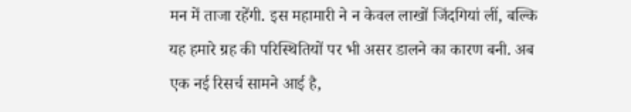मन में ताजा रहेंगी. इस महामारी ने न केवल लाखों जिंदगियां लीं, बल्कि यह हमारे ग्रह की परिस्थितियों पर भी असर डालने का कारण बनी. अब एक नई रिसर्च सामने आई है,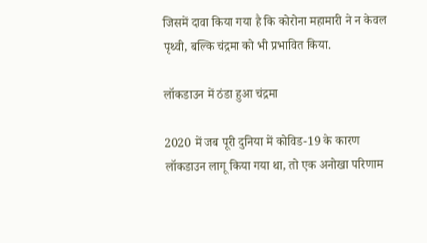जिसमें दावा किया गया है कि कोरोना महामारी ने न केवल पृथ्वी, बल्कि चंद्रमा को भी प्रभावित किया.

लॉकडाउन में ठंडा हुआ चंद्रमा

2020 में जब पूरी दुनिया में कोविड-19 के कारण लॉकडाउन लागू किया गया था, तो एक अनोखा परिणाम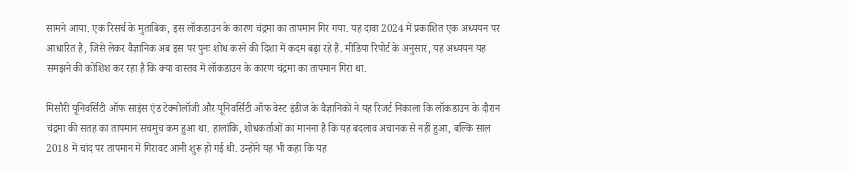सामने आया. एक रिसर्च के मुताबिक, इस लॉकडाउन के कारण चंद्रमा का तापमान गिर गया. यह दावा 2024 में प्रकाशित एक अध्ययन पर आधारित है, जिसे लेकर वैज्ञानिक अब इस पर पुनः शोध करने की दिशा में कदम बढ़ा रहे हैं. मीडिया रिपोर्ट के अनुसार, यह अध्ययन यह समझने की कोशिश कर रहा है कि क्या वास्तव में लॉकडाउन के कारण चंद्रमा का तापमान गिरा था.

मिसौरी यूनिवर्सिटी ऑफ साइंस एंड टेक्नोलॉजी और यूनिवर्सिटी ऑफ वेस्ट इंडीज के वैज्ञानिकों ने यह रिजर्ट निकाला कि लॉकडाउन के दौरान चंद्रमा की सतह का तापमान सचमुच कम हुआ था. हालांकि, शोधकर्ताओं का मानना है कि यह बदलाव अचानक से नहीं हुआ, बल्कि साल 2018 में चांद पर तापमान में गिरावट आनी शुरू हो गई थी. उन्होंने यह भी कहा कि यह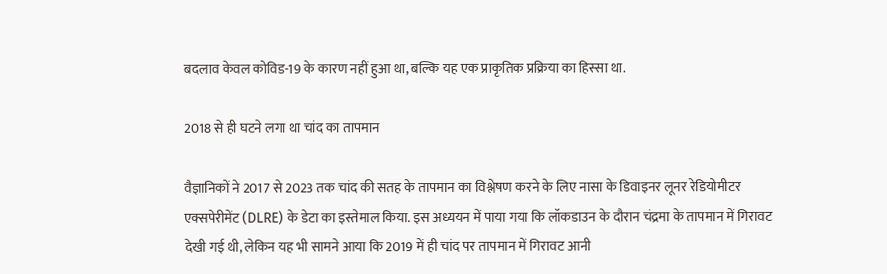बदलाव केवल कोविड-19 के कारण नहीं हुआ था, बल्कि यह एक प्राकृतिक प्रक्रिया का हिस्सा था.

2018 से ही घटने लगा था चांद का तापमान

वैज्ञानिकों ने 2017 से 2023 तक चांद की सतह के तापमान का विश्लेषण करने के लिए नासा के डिवाइनर लूनर रेडियोमीटर एक्सपेरीमेंट (DLRE) के डेटा का इस्तेमाल किया. इस अध्ययन में पाया गया कि लॉकडाउन के दौरान चंद्रमा के तापमान में गिरावट देखी गई थी, लेकिन यह भी सामने आया कि 2019 में ही चांद पर तापमान में गिरावट आनी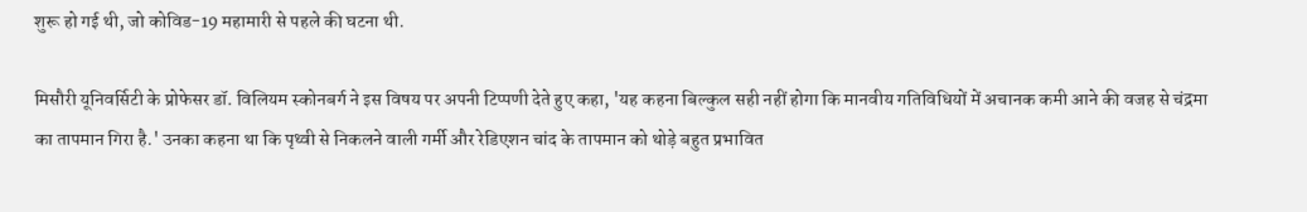शुरू हो गई थी, जो कोविड-19 महामारी से पहले की घटना थी.

मिसौरी यूनिवर्सिटी के प्रोफेसर डॉ. विलियम स्कोनबर्ग ने इस विषय पर अपनी टिप्पणी देते हुए कहा, 'यह कहना बिल्कुल सही नहीं होगा कि मानवीय गतिविधियों में अचानक कमी आने की वजह से चंद्रमा का तापमान गिरा है.' उनका कहना था कि पृथ्वी से निकलने वाली गर्मी और रेडिएशन चांद के तापमान को थोड़े बहुत प्रभावित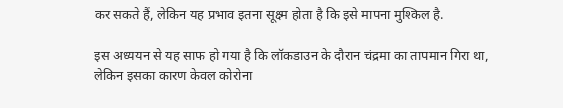कर सकते हैं, लेकिन यह प्रभाव इतना सूक्ष्म होता है कि इसे मापना मुश्किल है.

इस अध्ययन से यह साफ हो गया है कि लॉकडाउन के दौरान चंद्रमा का तापमान गिरा था, लेकिन इसका कारण केवल कोरोना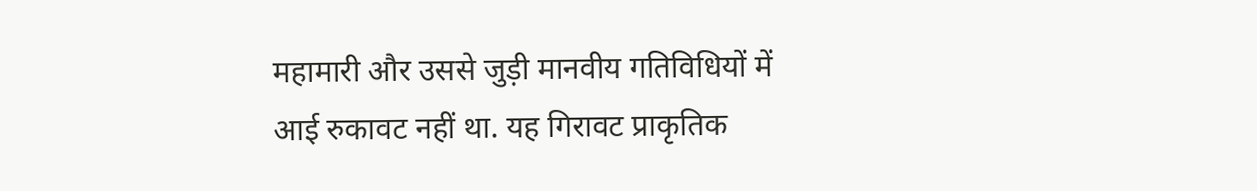महामारी और उससे जुड़ी मानवीय गतिविधियों में आई रुकावट नहीं था. यह गिरावट प्राकृतिक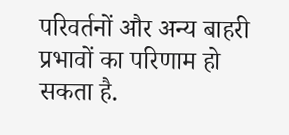परिवर्तनों और अन्य बाहरी प्रभावों का परिणाम हो सकता है.